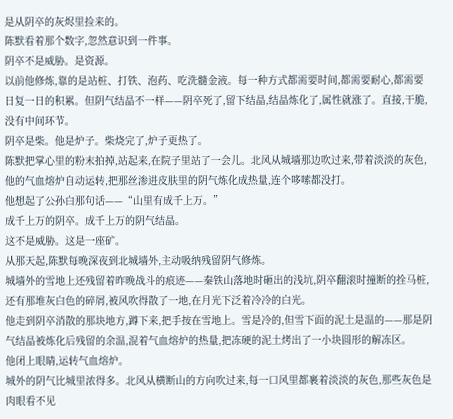是从阴卒的灰烬里捡来的。
陈默看着那个数字,忽然意识到一件事。
阴卒不是威胁。是资源。
以前他修炼,靠的是站桩、打铁、泡药、吃洗髓金液。每一种方式都需要时间,都需要耐心,都需要日复一日的积累。但阴气结晶不一样——阴卒死了,留下结晶,结晶炼化了,属性就涨了。直接,干脆,没有中间环节。
阴卒是柴。他是炉子。柴烧完了,炉子更热了。
陈默把掌心里的粉末拍掉,站起来,在院子里站了一会儿。北风从城墙那边吹过来,带着淡淡的灰色,他的气血熔炉自动运转,把那丝渗进皮肤里的阴气炼化成热量,连个哆嗦都没打。
他想起了公孙白那句话——“山里有成千上万。”
成千上万的阴卒。成千上万的阴气结晶。
这不是威胁。这是一座矿。
从那天起,陈默每晚深夜到北城墙外,主动吸纳残留阴气修炼。
城墙外的雪地上还残留着昨晚战斗的痕迹——秦铁山落地时砸出的浅坑,阴卒翻滚时撞断的拴马桩,还有那堆灰白色的碎屑,被风吹得散了一地,在月光下泛着冷冷的白光。
他走到阴卒消散的那块地方,蹲下来,把手按在雪地上。雪是冷的,但雪下面的泥土是温的——那是阴气结晶被炼化后残留的余温,混着气血熔炉的热量,把冻硬的泥土烤出了一小块圆形的解冻区。
他闭上眼睛,运转气血熔炉。
城外的阴气比城里浓得多。北风从横断山的方向吹过来,每一口风里都裹着淡淡的灰色,那些灰色是肉眼看不见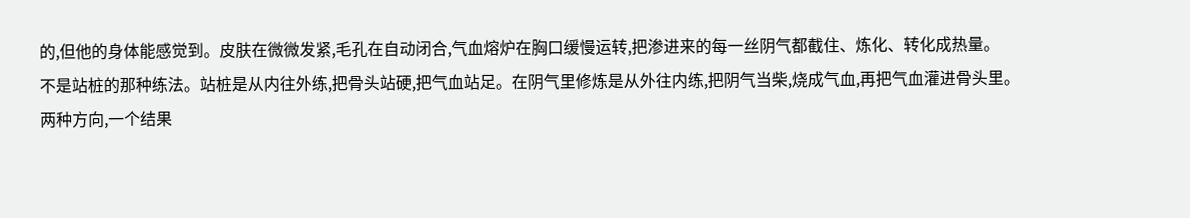的,但他的身体能感觉到。皮肤在微微发紧,毛孔在自动闭合,气血熔炉在胸口缓慢运转,把渗进来的每一丝阴气都截住、炼化、转化成热量。
不是站桩的那种练法。站桩是从内往外练,把骨头站硬,把气血站足。在阴气里修炼是从外往内练,把阴气当柴,烧成气血,再把气血灌进骨头里。
两种方向,一个结果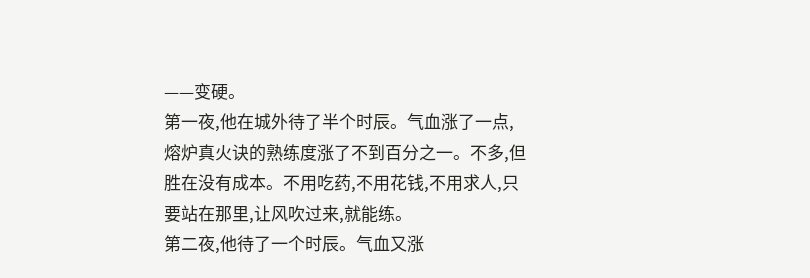——变硬。
第一夜,他在城外待了半个时辰。气血涨了一点,熔炉真火诀的熟练度涨了不到百分之一。不多,但胜在没有成本。不用吃药,不用花钱,不用求人,只要站在那里,让风吹过来,就能练。
第二夜,他待了一个时辰。气血又涨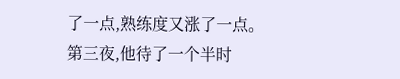了一点,熟练度又涨了一点。
第三夜,他待了一个半时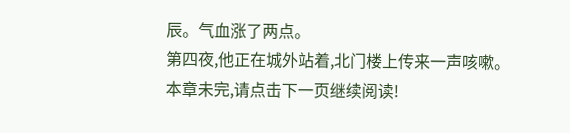辰。气血涨了两点。
第四夜,他正在城外站着,北门楼上传来一声咳嗽。
本章未完,请点击下一页继续阅读!